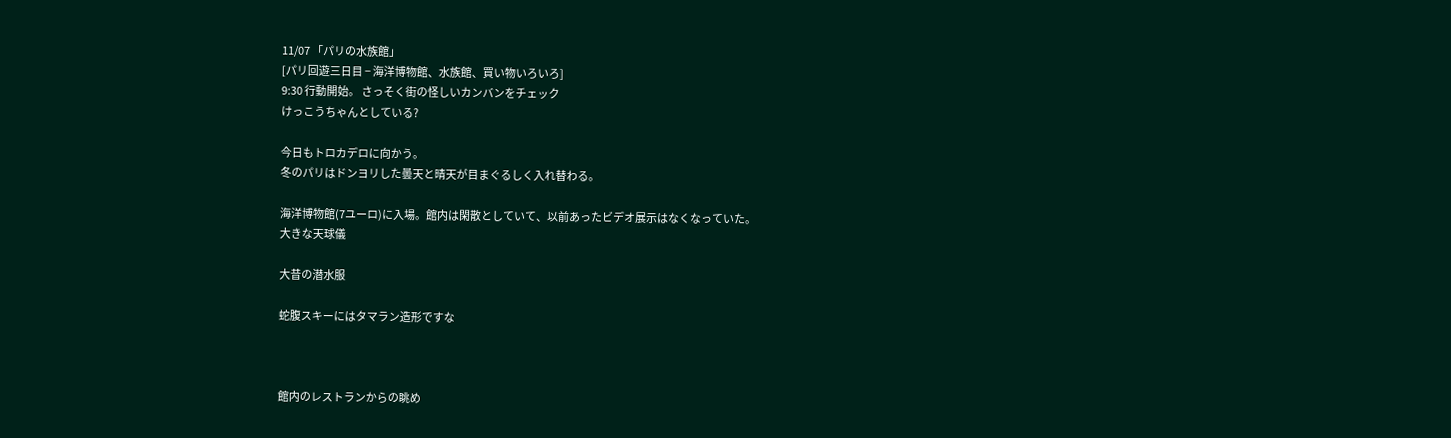11/07 「パリの水族館」
[パリ回遊三日目 − 海洋博物館、水族館、買い物いろいろ]
9:30 行動開始。 さっそく街の怪しいカンバンをチェック
けっこうちゃんとしている?

今日もトロカデロに向かう。
冬のパリはドンヨリした曇天と晴天が目まぐるしく入れ替わる。

海洋博物館(7ユーロ)に入場。館内は閑散としていて、以前あったビデオ展示はなくなっていた。
大きな天球儀

大昔の潜水服

蛇腹スキーにはタマラン造形ですな



館内のレストランからの眺め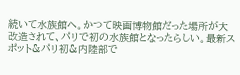続いて水族館へ。かつて映画博物館だった場所が大改造されて、パリで初の水族館となったらしい。最新スポット&パリ初&内陸部で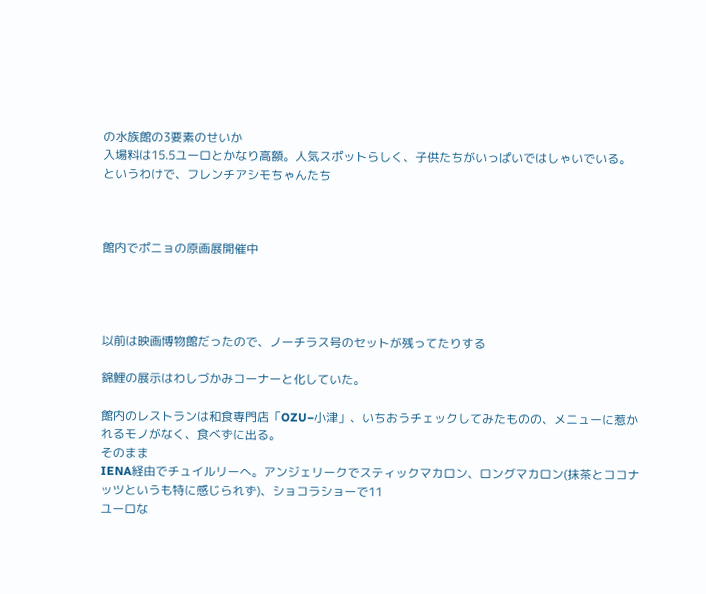の水族館の3要素のせいか
入場料は15.5ユーロとかなり高額。人気スポットらしく、子供たちがいっぱいではしゃいでいる。
というわけで、フレンチアシモちゃんたち



館内でポニョの原画展開催中




以前は映画博物館だったので、ノーチラス号のセットが残ってたりする

錦鯉の展示はわしづかみコーナーと化していた。

館内のレストランは和食専門店「OZU−小津」、いちおうチェックしてみたものの、メニューに惹かれるモノがなく、食べずに出る。
そのまま
IENA経由でチュイルリーへ。アンジェリークでスティックマカロン、ロングマカロン(抹茶とココナッツというも特に感じられず)、ショコラショーで11
ユーロな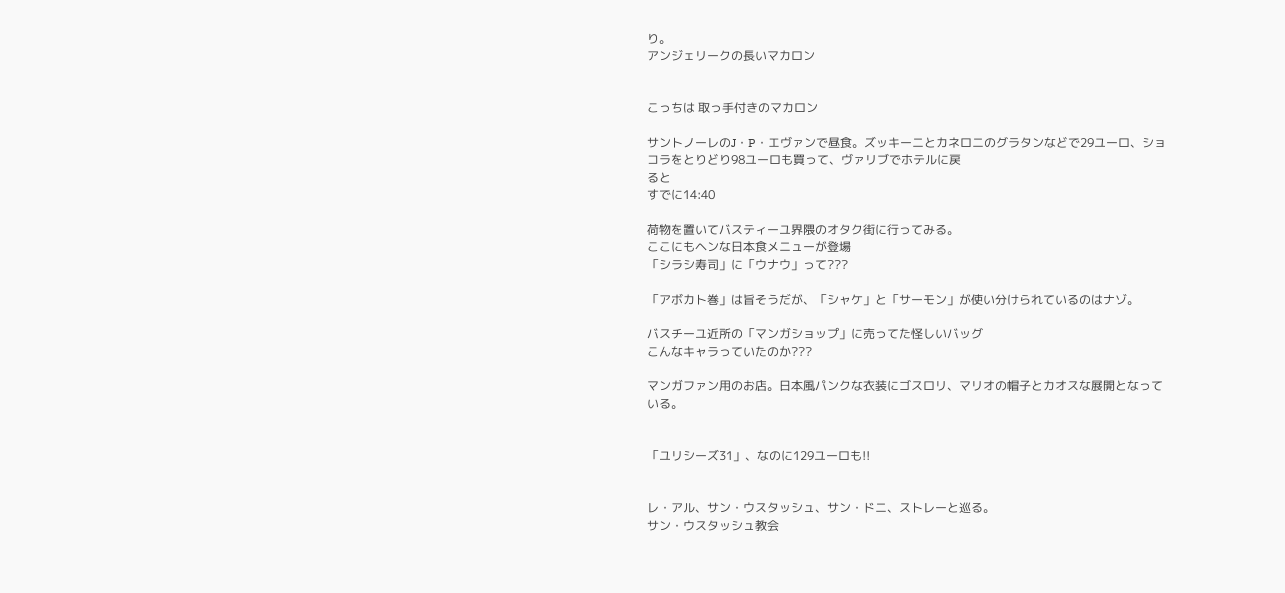り。
アンジェリークの長いマカロン


こっちは 取っ手付きのマカロン

サントノーレのJ・P・エヴァンで昼食。ズッキーニとカネロニのグラタンなどで29ユーロ、ショコラをとりどり98ユーロも買って、ヴァリブでホテルに戻
ると
すでに14:40

荷物を置いてバスティーユ界隈のオタク街に行ってみる。
ここにもヘンな日本食メニューが登場
「シラシ寿司」に「ウナウ」って???

「アボカト巻」は旨そうだが、「シャケ」と「サーモン」が使い分けられているのはナゾ。

バスチーユ近所の「マンガショップ」に売ってた怪しいバッグ
こんなキャラっていたのか???

マンガファン用のお店。日本風パンクな衣装にゴスロリ、マリオの帽子とカオスな展開となっている。


「ユリシーズ31」、なのに129ユーロも!!


レ・アル、サン・ウスタッシュ、サン・ドニ、ストレーと巡る。
サン・ウスタッシュ教会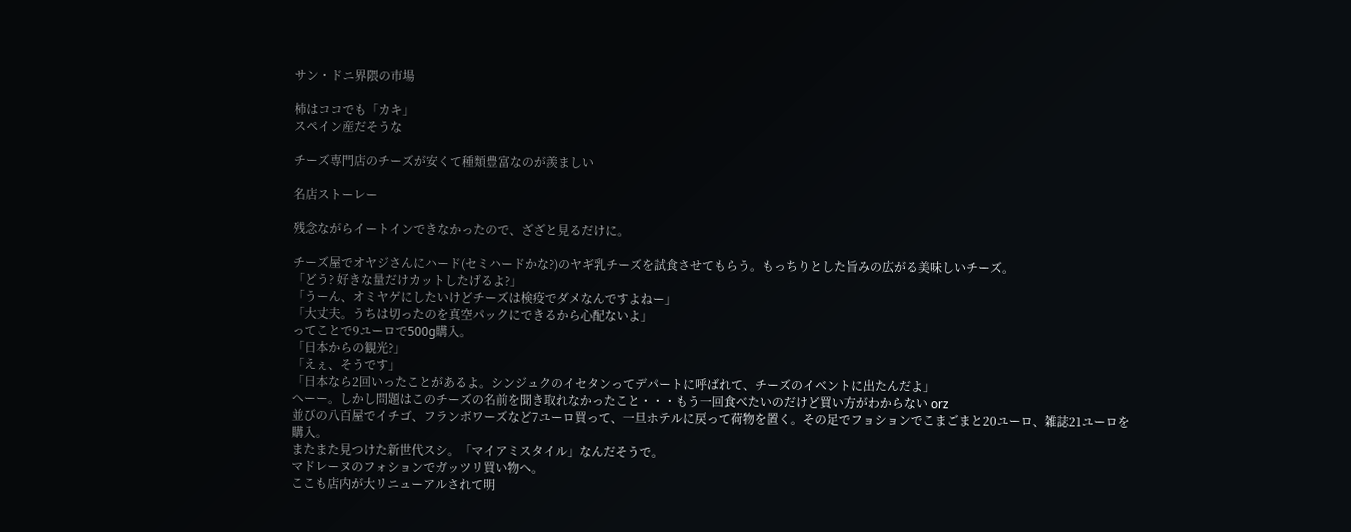サン・ドニ界隈の市場

柿はココでも「カキ」
スペイン産だそうな

チーズ専門店のチーズが安くて種類豊富なのが羨ましい

名店ストーレー

残念ながらイートインできなかったので、ざざと見るだけに。

チーズ屋でオヤジさんにハード(セミハードかな?)のヤギ乳チーズを試食させてもらう。もっちりとした旨みの広がる美味しいチーズ。
「どう? 好きな量だけカットしたげるよ?」
「うーん、オミヤゲにしたいけどチーズは検疫でダメなんですよねー」
「大丈夫。うちは切ったのを真空パックにできるから心配ないよ」
ってことで9ユーロで500g購入。
「日本からの観光?」
「えぇ、そうです」
「日本なら2回いったことがあるよ。シンジュクのイセタンってデパートに呼ばれて、チーズのイベントに出たんだよ」
へーー。しかし問題はこのチーズの名前を聞き取れなかったこと・・・もう一回食べたいのだけど買い方がわからない orz
並びの八百屋でイチゴ、フランボワーズなど7ユーロ買って、一旦ホテルに戻って荷物を置く。その足でフョションでこまごまと20ユーロ、雑誌21ユーロを
購入。
またまた見つけた新世代スシ。「マイアミスタイル」なんだそうで。
マドレーヌのフォションでガッツリ買い物へ。
ここも店内が大リニューアルされて明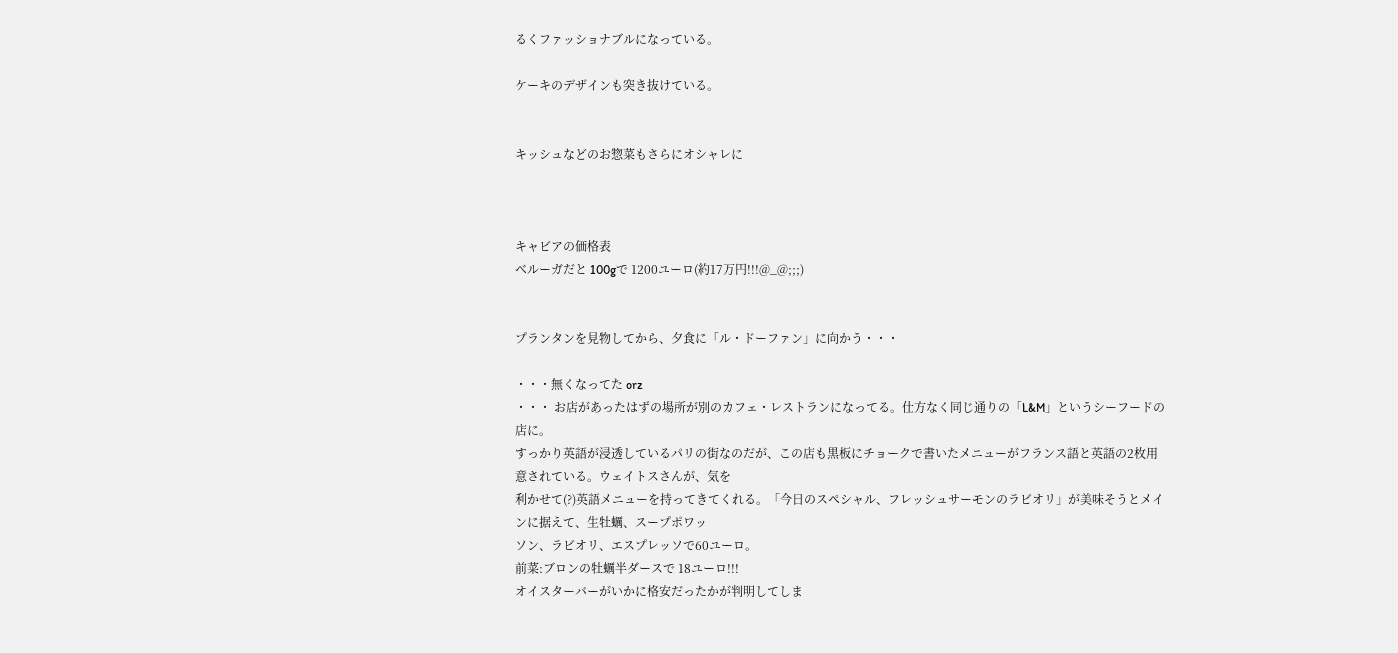るくファッショナブルになっている。

ケーキのデザインも突き抜けている。


キッシュなどのお惣菜もさらにオシャレに



キャビアの価格表
ベルーガだと 100gで 1200ユーロ(約17万円!!!@_@;;;)


プランタンを見物してから、夕食に「ル・ドーファン」に向かう・・・

・・・無くなってた orz
・・・ お店があったはずの場所が別のカフェ・レストランになってる。仕方なく同じ通りの「L&M」というシーフードの店に。
すっかり英語が浸透しているパリの街なのだが、この店も黒板にチョークで書いたメニューがフランス語と英語の2枚用意されている。ウェイトスさんが、気を
利かせて(?)英語メニューを持ってきてくれる。「今日のスペシャル、フレッシュサーモンのラビオリ」が美味そうとメインに据えて、生牡蠣、スープポワッ
ソン、ラビオリ、エスプレッソで60ユーロ。
前菜:ブロンの牡蠣半ダースで 18ユーロ!!!
オイスターバーがいかに格安だったかが判明してしま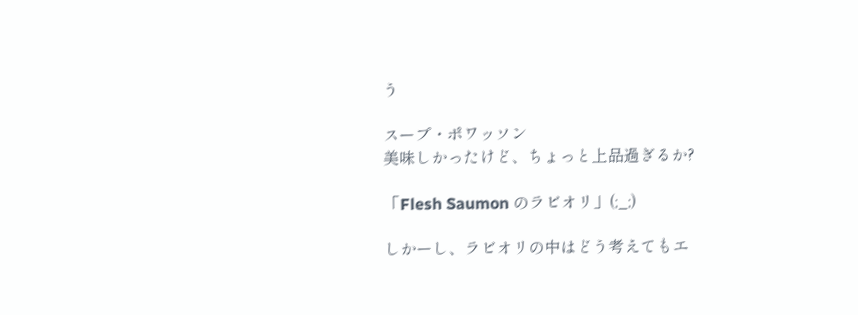う

スープ・ポワッソン
美味しかったけど、ちょっと上品過ぎるか?

「Flesh Saumon のラビオリ」(;_;)

しかーし、ラビオリの中はどう考えてもエ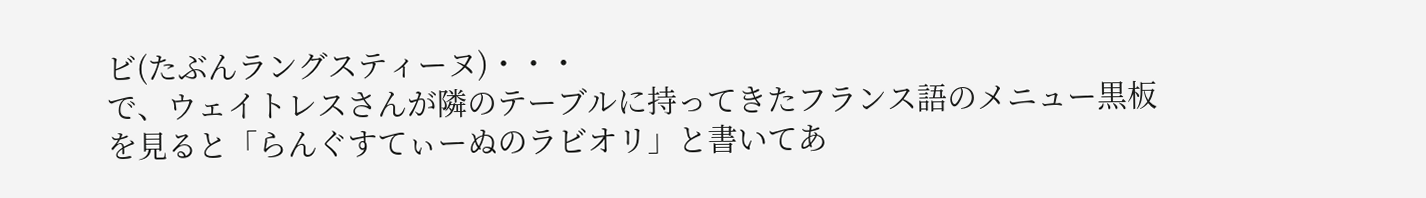ビ(たぶんラングスティーヌ)・・・
で、ウェイトレスさんが隣のテーブルに持ってきたフランス語のメニュー黒板を見ると「らんぐすてぃーぬのラビオリ」と書いてあ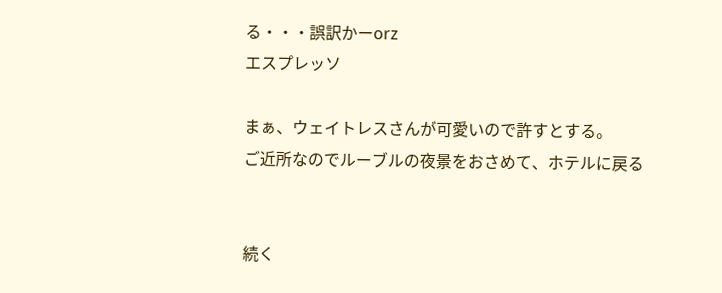る・・・誤訳かーorz
エスプレッソ

まぁ、ウェイトレスさんが可愛いので許すとする。
ご近所なのでルーブルの夜景をおさめて、ホテルに戻る


続く